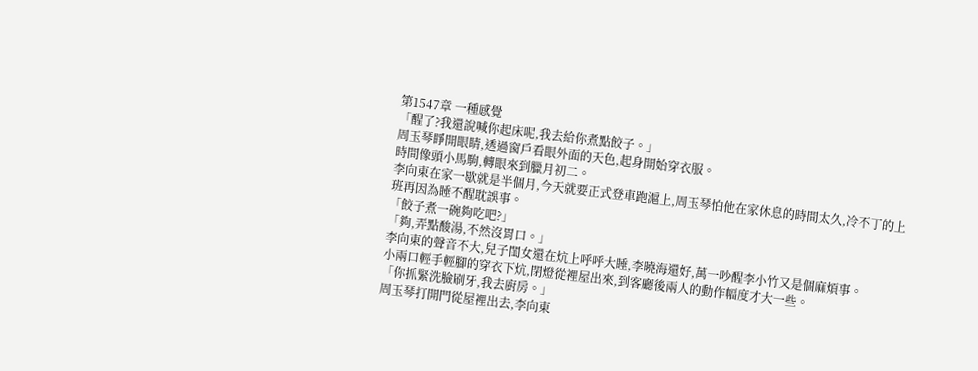第1547章 一種感覺
「醒了?我還說喊你起床呢,我去給你煮點餃子。」
周玉琴睜開眼睛,透過窗戶看眼外面的天色,起身開始穿衣服。
時間像頭小馬駒,轉眼來到臘月初二。
李向東在家一歇就是半個月,今天就要正式登車跑滬上,周玉琴怕他在家休息的時間太久,冷不丁的上班再因為睡不醒耽誤事。
「餃子煮一碗夠吃吧?」
「夠,弄點酸湯,不然沒胃口。」
李向東的聲音不大,兒子閨女還在炕上呼呼大睡,李曉海還好,萬一吵醒李小竹又是個麻煩事。
小兩口輕手輕腳的穿衣下炕,閉燈從裡屋出來,到客廳後兩人的動作幅度才大一些。
「你抓緊洗臉刷牙,我去廚房。」
周玉琴打開門從屋裡出去,李向東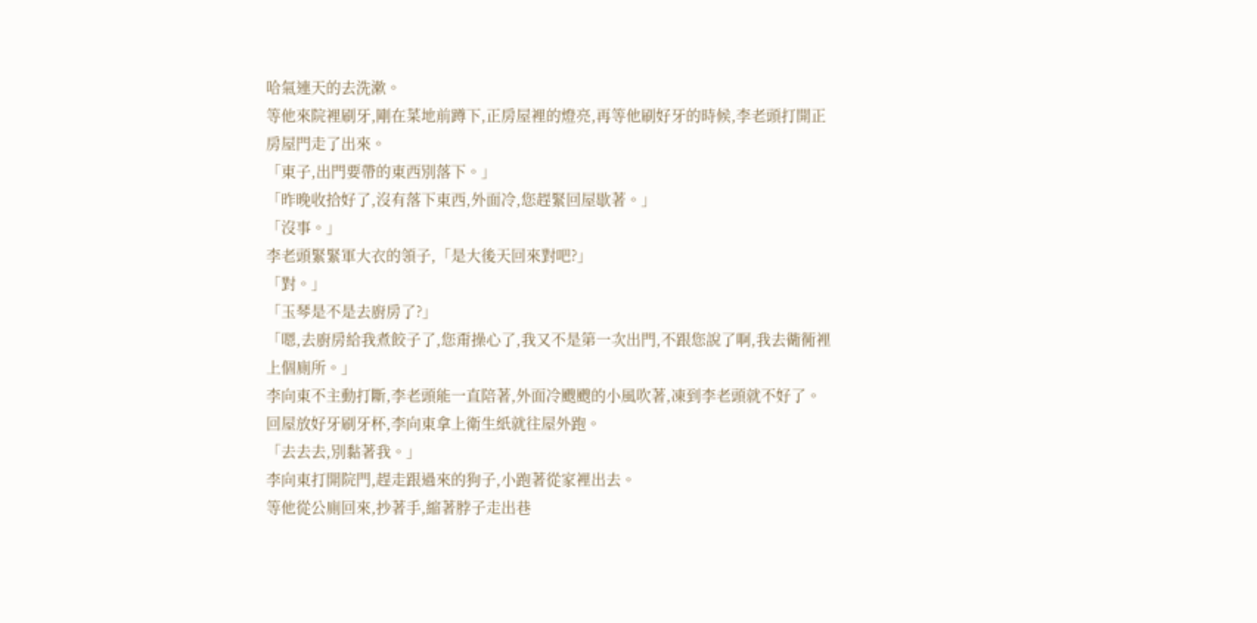哈氣連天的去洗漱。
等他來院裡刷牙,剛在菜地前蹲下,正房屋裡的燈亮,再等他刷好牙的時候,李老頭打開正房屋門走了出來。
「東子,出門要帶的東西別落下。」
「昨晚收拾好了,沒有落下東西,外面冷,您趕緊回屋歇著。」
「沒事。」
李老頭緊緊軍大衣的領子,「是大後天回來對吧?」
「對。」
「玉琴是不是去廚房了?」
「嗯,去廚房給我煮餃子了,您甭操心了,我又不是第一次出門,不跟您說了啊,我去衚衕裡上個廁所。」
李向東不主動打斷,李老頭能一直陪著,外面冷颼颼的小風吹著,凍到李老頭就不好了。
回屋放好牙刷牙杯,李向東拿上衛生紙就往屋外跑。
「去去去,別黏著我。」
李向東打開院門,趕走跟過來的狗子,小跑著從家裡出去。
等他從公廁回來,抄著手,縮著脖子走出巷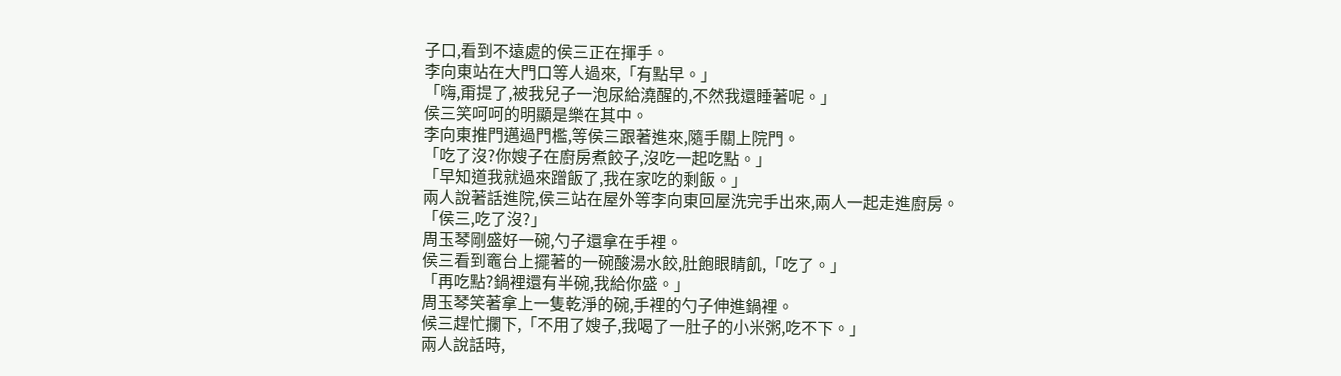子口,看到不遠處的侯三正在揮手。
李向東站在大門口等人過來,「有點早。」
「嗨,甭提了,被我兒子一泡尿給澆醒的,不然我還睡著呢。」
侯三笑呵呵的明顯是樂在其中。
李向東推門邁過門檻,等侯三跟著進來,隨手關上院門。
「吃了沒?你嫂子在廚房煮餃子,沒吃一起吃點。」
「早知道我就過來蹭飯了,我在家吃的剩飯。」
兩人說著話進院,侯三站在屋外等李向東回屋洗完手出來,兩人一起走進廚房。
「侯三,吃了沒?」
周玉琴剛盛好一碗,勺子還拿在手裡。
侯三看到竈台上擺著的一碗酸湯水餃,肚飽眼睛飢,「吃了。」
「再吃點?鍋裡還有半碗,我給你盛。」
周玉琴笑著拿上一隻乾淨的碗,手裡的勺子伸進鍋裡。
候三趕忙攔下,「不用了嫂子,我喝了一肚子的小米粥,吃不下。」
兩人說話時,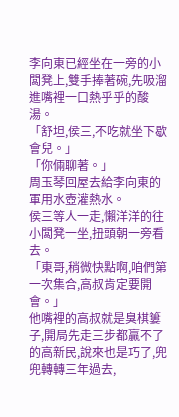李向東已經坐在一旁的小闆凳上,雙手捧著碗,先吸溜進嘴裡一口熱乎乎的酸湯。
「舒坦,侯三,不吃就坐下歇會兒。」
「你倆聊著。」
周玉琴回屋去給李向東的軍用水壺灌熱水。
侯三等人一走,懶洋洋的往小闆凳一坐,扭頭朝一旁看去。
「東哥,稍微快點啊,咱們第一次集合,高叔肯定要開會。」
他嘴裡的高叔就是臭棋簍子,開局先走三步都贏不了的高新民,說來也是巧了,兜兜轉轉三年過去,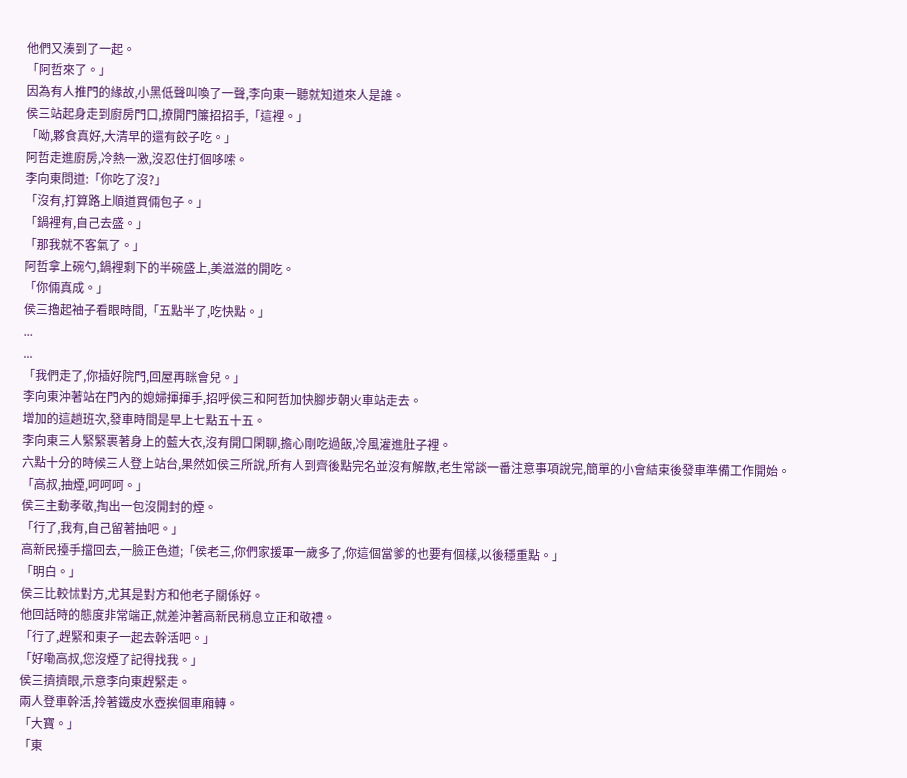他們又湊到了一起。
「阿哲來了。」
因為有人推門的緣故,小黑低聲叫喚了一聲,李向東一聽就知道來人是誰。
侯三站起身走到廚房門口,撩開門簾招招手,「這裡。」
「呦,夥食真好,大清早的還有餃子吃。」
阿哲走進廚房,冷熱一激,沒忍住打個哆嗦。
李向東問道:「你吃了沒?」
「沒有,打算路上順道買倆包子。」
「鍋裡有,自己去盛。」
「那我就不客氣了。」
阿哲拿上碗勺,鍋裡剩下的半碗盛上,美滋滋的開吃。
「你倆真成。」
侯三擼起袖子看眼時間,「五點半了,吃快點。」
...
...
「我們走了,你插好院門,回屋再眯會兒。」
李向東沖著站在門內的媳婦揮揮手,招呼侯三和阿哲加快腳步朝火車站走去。
增加的這趟班次,發車時間是早上七點五十五。
李向東三人緊緊裹著身上的藍大衣,沒有開口閑聊,擔心剛吃過飯,冷風灌進肚子裡。
六點十分的時候三人登上站台,果然如侯三所說,所有人到齊後點完名並沒有解散,老生常談一番注意事項說完,簡單的小會結束後發車準備工作開始。
「高叔,抽煙,呵呵呵。」
侯三主動孝敬,掏出一包沒開封的煙。
「行了,我有,自己留著抽吧。」
高新民擡手擋回去,一臉正色道;「侯老三,你們家援軍一歲多了,你這個當爹的也要有個樣,以後穩重點。」
「明白。」
侯三比較怵對方,尤其是對方和他老子關係好。
他回話時的態度非常端正,就差沖著高新民稍息立正和敬禮。
「行了,趕緊和東子一起去幹活吧。」
「好嘞高叔,您沒煙了記得找我。」
侯三擠擠眼,示意李向東趕緊走。
兩人登車幹活,拎著鐵皮水壺挨個車廂轉。
「大寶。」
「東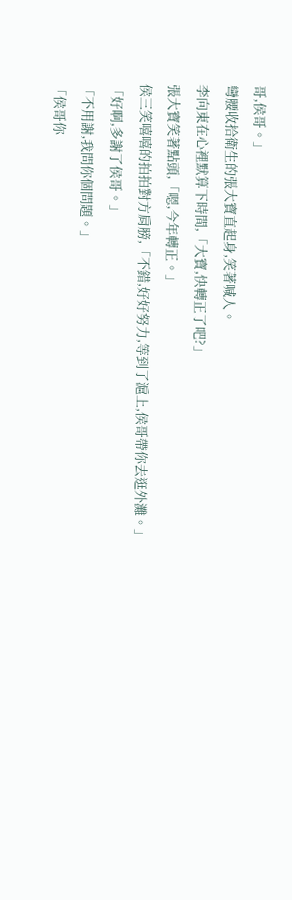哥,侯哥。」
彎腰收拾衛生的張大寶直起身,笑著喊人。
李向東在心裡默算下時間,「大寶,快轉正了吧?」
張大寶笑著點頭,「嗯,今年轉正。」
侯三笑嘻嘻的拍拍對方肩膀,「不錯,好好努力,等到了滬上,侯哥帶你去逛外灘。」
「好啊,多謝了侯哥。」
「不用謝,我問你個問題。」
「侯哥你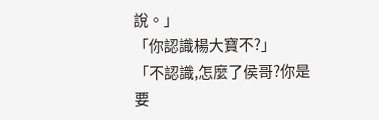說。」
「你認識楊大寶不?」
「不認識,怎麼了侯哥?你是要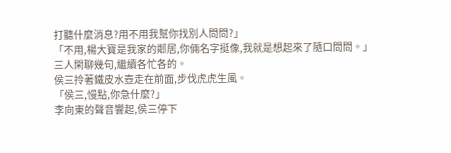打聽什麼消息?用不用我幫你找別人問問?」
「不用,楊大寶是我家的鄰居,你倆名字挺像,我就是想起來了隨口問問。」
三人閑聊幾句,繼續各忙各的。
侯三拎著鐵皮水壺走在前面,步伐虎虎生風。
「侯三,慢點,你急什麼?」
李向東的聲音響起,侯三停下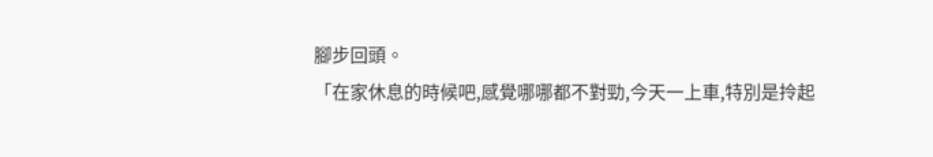腳步回頭。
「在家休息的時候吧,感覺哪哪都不對勁,今天一上車,特別是拎起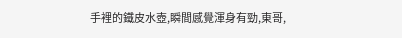手裡的鐵皮水壺,瞬間感覺渾身有勁,東哥,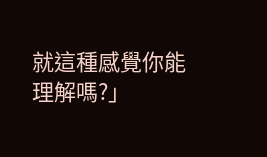就這種感覺你能理解嗎?」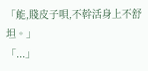「能,賤皮子唄,不幹活身上不舒坦。」
「...」